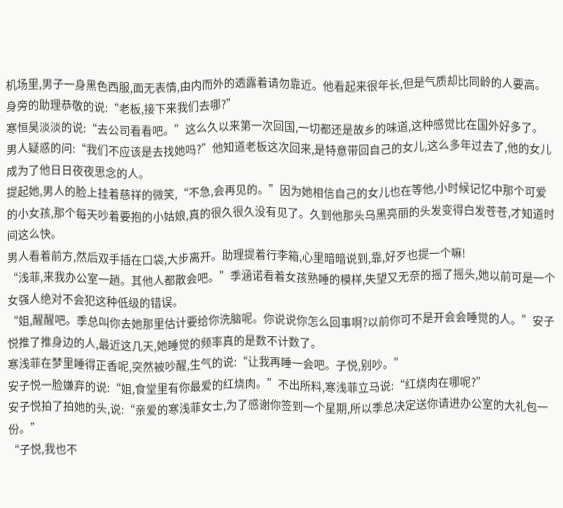机场里,男子一身黑色西服,面无表情,由内而外的透露着请勿靠近。他看起来很年长,但是气质却比同龄的人要高。
身旁的助理恭敬的说:“老板,接下来我们去哪?”
寒恒昊淡淡的说:“去公司看看吧。”这么久以来第一次回国,一切都还是故乡的味道,这种感觉比在国外好多了。
男人疑惑的问:“我们不应该是去找她吗?”他知道老板这次回来,是特意带回自己的女儿,这么多年过去了,他的女儿成为了他日日夜夜思念的人。
提起她,男人的脸上挂着慈祥的微笑,“不急,会再见的。”因为她相信自己的女儿也在等他,小时候记忆中那个可爱的小女孩,那个每天吵着要抱的小姑娘,真的很久很久没有见了。久到他那头乌黑亮丽的头发变得白发苍苍,才知道时间这么快。
男人看着前方,然后双手插在口袋,大步离开。助理提着行李箱,心里暗暗说到,靠,好歹也提一个嘛!
“浅菲,来我办公室一趟。其他人都散会吧。”季涵诺看着女孩熟睡的模样,失望又无奈的摇了摇头,她以前可是一个女强人绝对不会犯这种低级的错误。
“姐,醒醒吧。季总叫你去她那里估计要给你洗脑呢。你说说你怎么回事啊?以前你可不是开会会睡觉的人。”安子悦推了推身边的人,最近这几天,她睡觉的频率真的是数不计数了。
寒浅菲在梦里睡得正香呢,突然被吵醒,生气的说:“让我再睡一会吧。子悦,别吵。”
安子悦一脸嫌弃的说:“姐,食堂里有你最爱的红烧肉。”不出所料,寒浅菲立马说:“红烧肉在哪呢?”
安子悦拍了拍她的头,说:“亲爱的寒浅菲女士,为了感谢你签到一个星期,所以季总决定送你请进办公室的大礼包一份。”
“子悦,我也不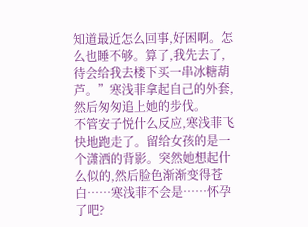知道最近怎么回事,好困啊。怎么也睡不够。算了,我先去了,待会给我去楼下买一串冰糖葫芦。”寒浅菲拿起自己的外套,然后匆匆追上她的步伐。
不管安子悦什么反应,寒浅菲飞快地跑走了。留给女孩的是一个潇洒的背影。突然她想起什么似的,然后脸色渐渐变得苍白……寒浅菲不会是……怀孕了吧?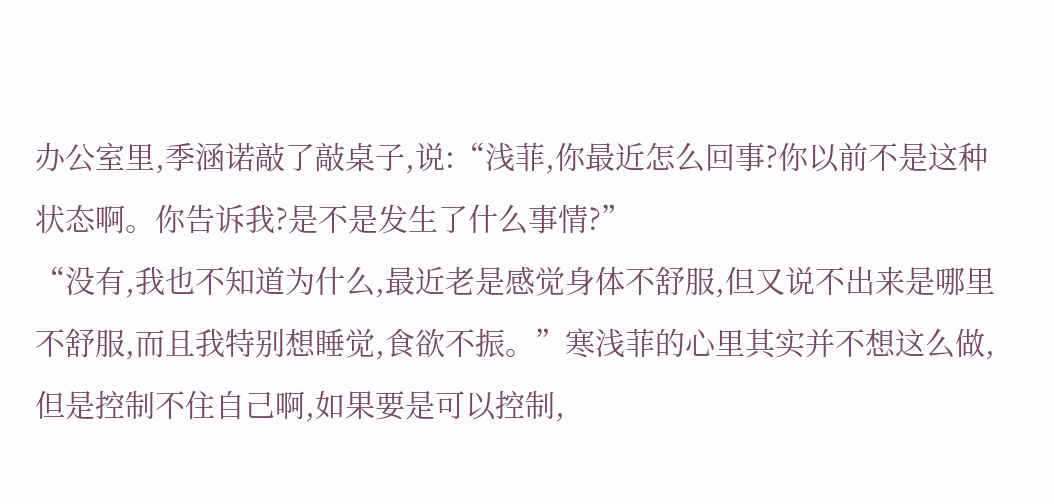办公室里,季涵诺敲了敲桌子,说:“浅菲,你最近怎么回事?你以前不是这种状态啊。你告诉我?是不是发生了什么事情?”
“没有,我也不知道为什么,最近老是感觉身体不舒服,但又说不出来是哪里不舒服,而且我特别想睡觉,食欲不振。”寒浅菲的心里其实并不想这么做,但是控制不住自己啊,如果要是可以控制,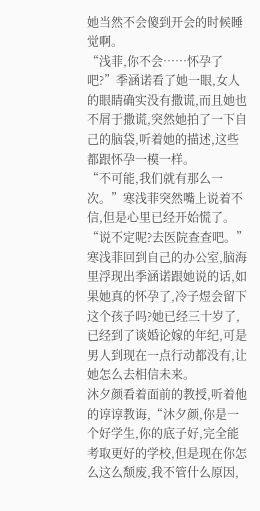她当然不会傻到开会的时候睡觉啊。
“浅菲,你不会……怀孕了吧?”季涵诺看了她一眼,女人的眼睛确实没有撒谎,而且她也不屑于撒谎,突然她拍了一下自己的脑袋,听着她的描述,这些都跟怀孕一模一样。
“不可能,我们就有那么一次。”寒浅菲突然嘴上说着不信,但是心里已经开始慌了。
“说不定呢?去医院查查吧。”
寒浅菲回到自己的办公室,脑海里浮现出季涵诺跟她说的话,如果她真的怀孕了,冷子煜会留下这个孩子吗?她已经三十岁了,已经到了谈婚论嫁的年纪,可是男人到现在一点行动都没有,让她怎么去相信未来。
沐夕颜看着面前的教授,听着他的谆谆教诲,“沐夕颜,你是一个好学生,你的底子好,完全能考取更好的学校,但是现在你怎么这么颓废,我不管什么原因,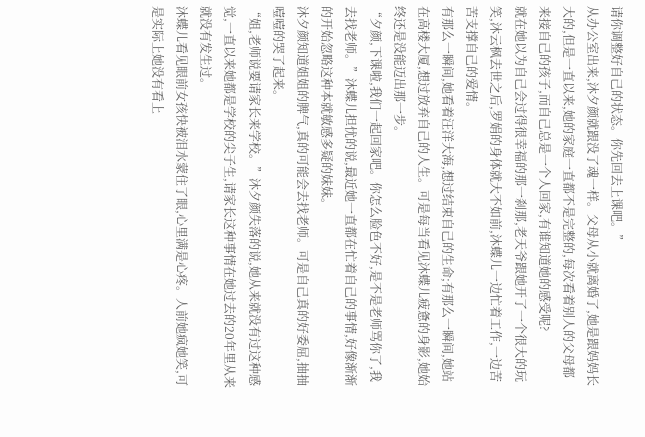请你调整好自己的状态。你先回去上课吧。”
从办公室出来,沐夕颜就跟没了魂一样。父母从小就离婚了,她是跟妈妈长大的,但是一直以来,她的家庭一直都不是完整的,每次看着别人的父母都来接自己的孩子,而自己总是一个人回家,有谁知道她的感受呢?
就在她以为自己会过得很幸福的那一刹那,老天爷跟她开了一个很大的玩笑,沐云枫去世之后,罗娟的身体就大不如前,沐蝶儿一边忙着工作,一边苦苦支撑自己的爱情。
有那么一瞬间,她看着汪洋大海,想过结束自己的生命;有那么一瞬间,她站在高楼大厦,想过放弃自己的人生。可是每当看见沐蝶儿疲惫的身影,她始终还是没能迈出那一步。
“夕颜,下课啦,我们一起回家吧。你怎么脸色不好,是不是老师骂你了,我去找老师。”沐蝶儿担忧的说,最近她一直都在忙着自己的事情,好像渐渐的开始忽略这种本就敏感多疑的妹妹。
沐夕颜知道姐姐的脾气,真的可能会去找老师。可是自己真的好委屈,抽抽噎噎的哭了起来。
“姐,老师说要请家长来学校。”沐夕颜失落的说,她从来就没有过这种感觉,一直以来她都是学校的尖子生,请家长这种事情在她过去的20年里从来就没有发生过。
沐蝶儿看见眼前女孩快被泪水蒙住了眼,心里满是心疼。人前她疯她笑,可是实际上她没有看上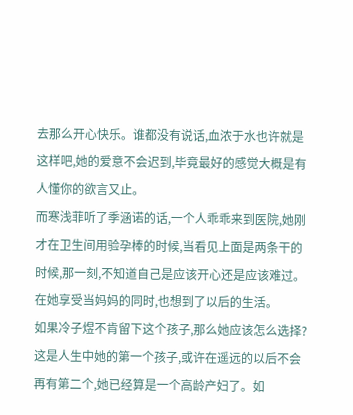去那么开心快乐。谁都没有说话,血浓于水也许就是这样吧,她的爱意不会迟到,毕竟最好的感觉大概是有人懂你的欲言又止。
而寒浅菲听了季涵诺的话,一个人乖乖来到医院,她刚才在卫生间用验孕棒的时候,当看见上面是两条干的时候,那一刻,不知道自己是应该开心还是应该难过。在她享受当妈妈的同时,也想到了以后的生活。
如果冷子煜不肯留下这个孩子,那么她应该怎么选择?这是人生中她的第一个孩子,或许在遥远的以后不会再有第二个,她已经算是一个高龄产妇了。如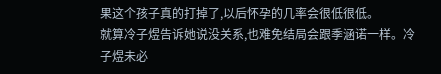果这个孩子真的打掉了,以后怀孕的几率会很低很低。
就算冷子煜告诉她说没关系,也难免结局会跟季涵诺一样。冷子煜未必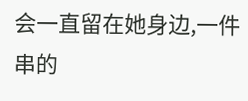会一直留在她身边,一件串的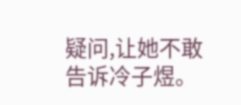疑问,让她不敢告诉冷子煜。